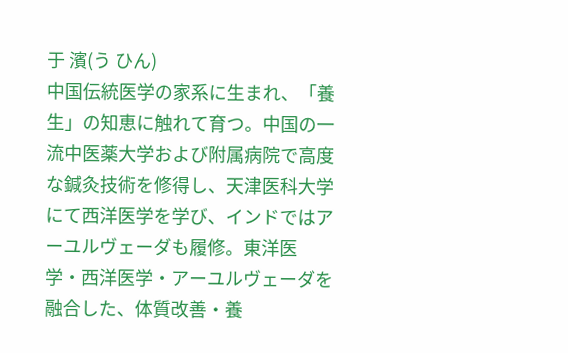于 濱(う ひん)
中国伝統医学の家系に⽣まれ、「養⽣」の知恵に触れて育つ。中国の⼀流中医薬⼤学および附属病院で⾼度な鍼灸技術を修得し、天津医科⼤学にて⻄洋医学を学び、インドではアーユルヴェーダも履修。東洋医学・⻄洋医学・アーユルヴェーダを融合した、体質改善・養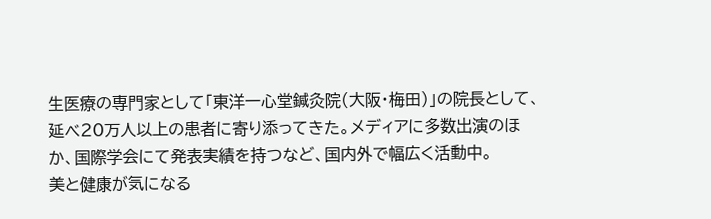⽣医療の専⾨家として「東洋一心堂鍼灸院(大阪・梅田)」の院長として、延べ20万⼈以上の患者に寄り添ってきた。メディアに多数出演のほか、国際学会にて発表実績を持つなど、国内外で幅広く活動中。
美と健康が気になる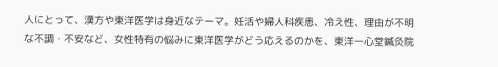人にとって、漢方や東洋医学は身近なテーマ。妊活や婦人科疾患、冷え性、理由が不明な不調・不安など、女性特有の悩みに東洋医学がどう応えるのかを、東洋一心堂鍼灸院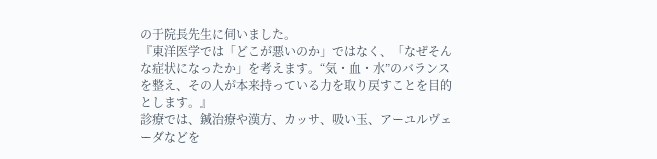の于院長先生に伺いました。
『東洋医学では「どこが悪いのか」ではなく、「なぜそんな症状になったか」を考えます。“気・血・水”のバランスを整え、その人が本来持っている力を取り戻すことを目的とします。』
診療では、鍼治療や漢方、カッサ、吸い玉、アーユルヴェーダなどを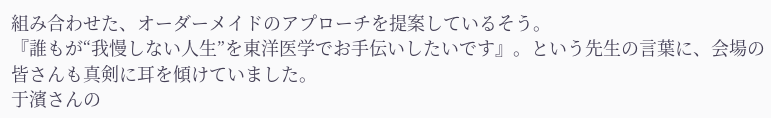組み合わせた、オーダーメイドのアプローチを提案しているそう。
『誰もが“我慢しない人生”を東洋医学でお手伝いしたいです』。という先生の言葉に、会場の皆さんも真剣に耳を傾けていました。
于濱さんの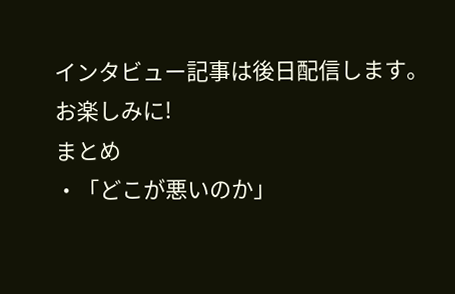インタビュー記事は後日配信します。
お楽しみに!
まとめ
・「どこが悪いのか」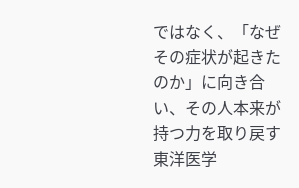ではなく、「なぜその症状が起きたのか」に向き合い、その人本来が持つ力を取り戻す東洋医学